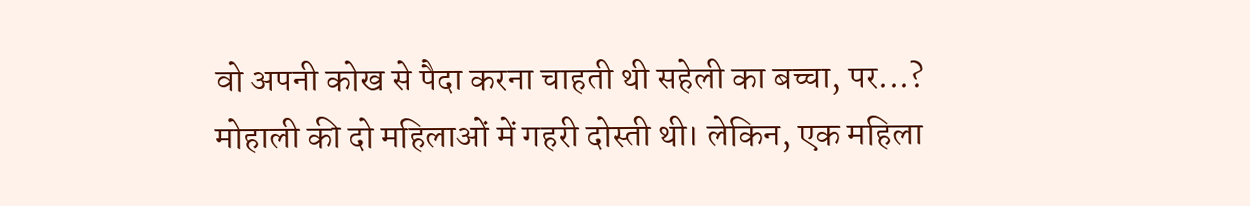वो अपनी कोख से पैदा करना चाहती थी सहेली का बच्चा, पर...?
मोहाली की दो महिलाओं में गहरी दोस्ती थी। लेकिन, एक महिला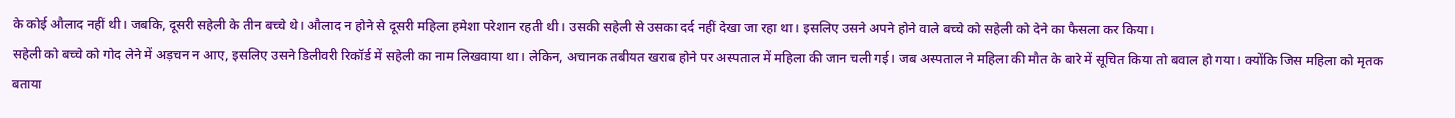के कोई औलाद नहीं थी। जबकि, दूसरी सहेली के तीन बच्चे थे। औलाद न होने से दूसरी महिला हमेशा परेशान रहती थी। उसकी सहेली से उसका दर्द नहीं देखा जा रहा था। इसलिए उसने अपने होने वाले बच्चे को सहेली को देने का फैसला कर किया।
सहेली को बच्चे को गोद लेने में अड़चन न आए, इसलिए उसने डिलीवरी रिकॉर्ड में सहेली का नाम लिखवाया था। लेकिन, अचानक तबीयत खराब होने पर अस्पताल में महिला की जान चली गई। जब अस्पताल ने महिला की मौत के बारे में सूचित किया तो बवाल हो गया। क्योंकि जिस महिला को मृतक बताया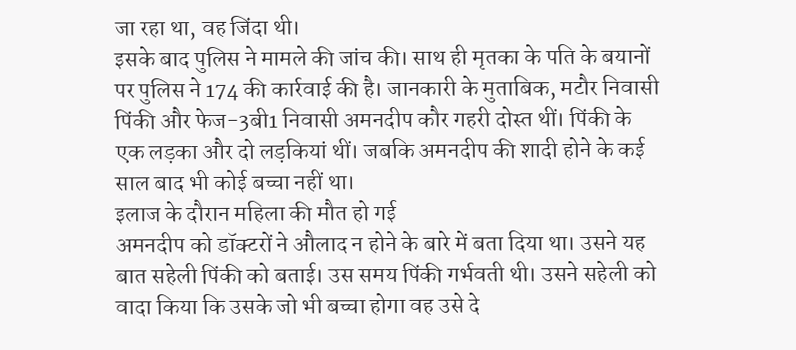जा रहा था, वह जिंदा थी।
इसके बाद पुलिस ने मामले की जांच की। साथ ही मृतका के पति के बयानों पर पुलिस ने 174 की कार्रवाई की है। जानकारी के मुताबिक, मटौर निवासी पिंकी और फेज-3बी1 निवासी अमनदीप कौर गहरी दोस्त थीं। पिंकी के एक लड़का और दो लड़कियां थीं। जबकि अमनदीप की शादी होने के कई साल बाद भी कोई बच्चा नहीं था।
इलाज के दौरान महिला की मौत हो गई
अमनदीप को डॉक्टरों ने औलाद न होने के बारे में बता दिया था। उसने यह बात सहेली पिंकी को बताई। उस समय पिंकी गर्भवती थी। उसने सहेली को वादा किया कि उसके जो भी बच्चा होगा वह उसे दे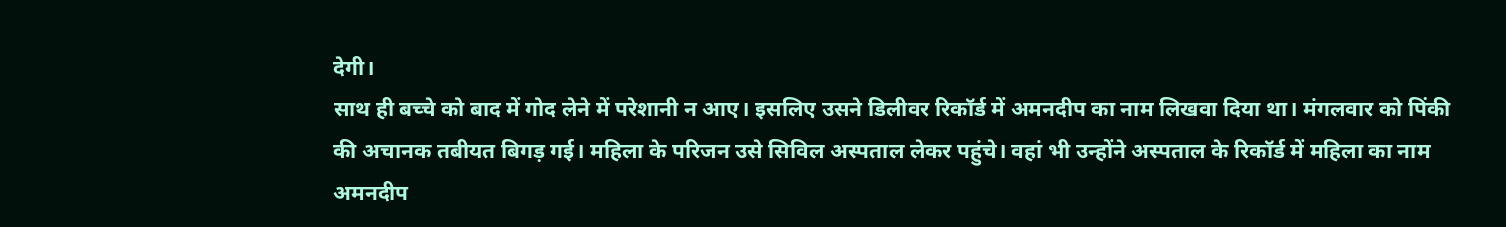देगी।
साथ ही बच्चे को बाद में गोद लेने में परेशानी न आए। इसलिए उसने डिलीवर रिकॉर्ड में अमनदीप का नाम लिखवा दिया था। मंगलवार को पिंकी की अचानक तबीयत बिगड़ गई। महिला के परिजन उसे सिविल अस्पताल लेकर पहुंचे। वहां भी उन्होंने अस्पताल के रिकॉर्ड में महिला का नाम अमनदीप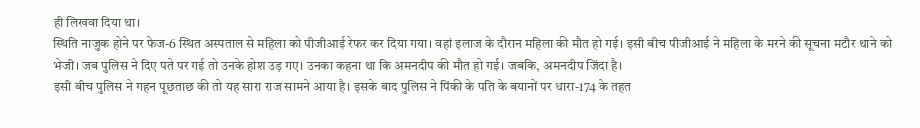ही लिखवा दिया था।
स्थिति नाजुक होने पर फेज-6 स्थित अस्पताल से महिला को पीजीआई रेफर कर दिया गया। वहां इलाज के दौरान महिला की मौत हो गई। इसी बीच पीजीआई ने महिला के मरने की सूचना मटौर थाने को भेजी। जब पुलिस ने दिए पते पर गई तो उनके होश उड़ गए। उनका कहना था कि अमनदीप की मौत हो गई। जबकि, अमनदीप जिंदा है।
इसी बीच पुलिस ने गहन पूछताछ की तो यह सारा राज सामने आया है। इसके बाद पुलिस ने पिंकी के पति के बयानों पर धारा-174 के तहत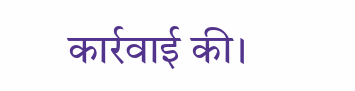कार्रवाई की।